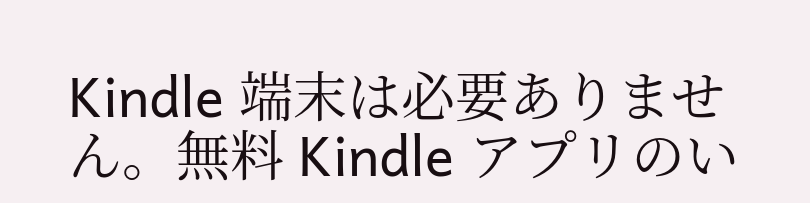Kindle 端末は必要ありません。無料 Kindle アプリのい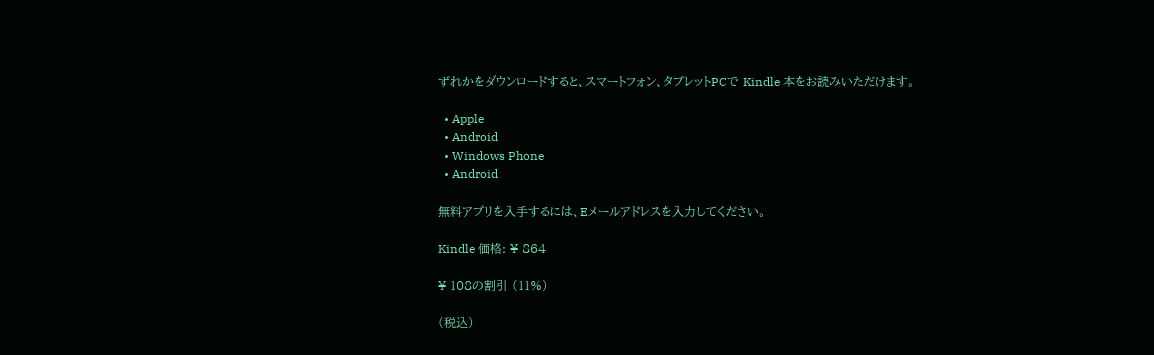ずれかをダウンロードすると、スマートフォン、タブレットPCで Kindle 本をお読みいただけます。

  • Apple
  • Android
  • Windows Phone
  • Android

無料アプリを入手するには、Eメールアドレスを入力してください。

Kindle 価格: ¥ 864

¥ 108の割引 (11%)

(税込)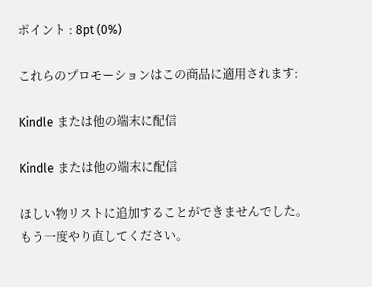ポイント : 8pt (0%)

これらのプロモーションはこの商品に適用されます:

Kindle または他の端末に配信

Kindle または他の端末に配信

ほしい物リストに追加することができませんでした。もう一度やり直してください。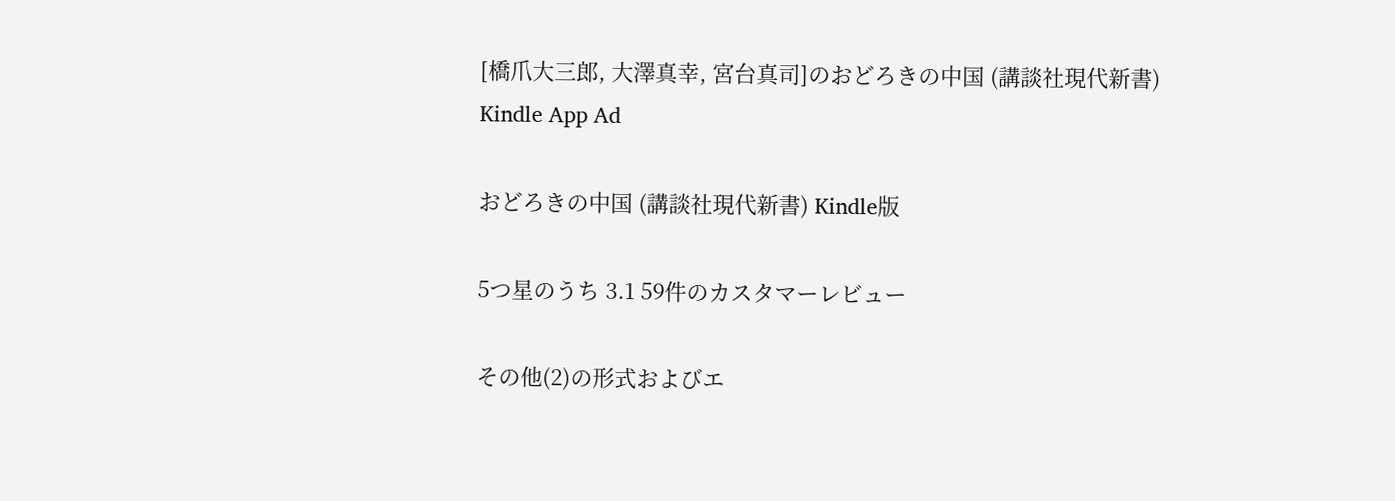[橋爪大三郎, 大澤真幸, 宮台真司]のおどろきの中国 (講談社現代新書)
Kindle App Ad

おどろきの中国 (講談社現代新書) Kindle版

5つ星のうち 3.1 59件のカスタマーレビュー

その他(2)の形式およびエ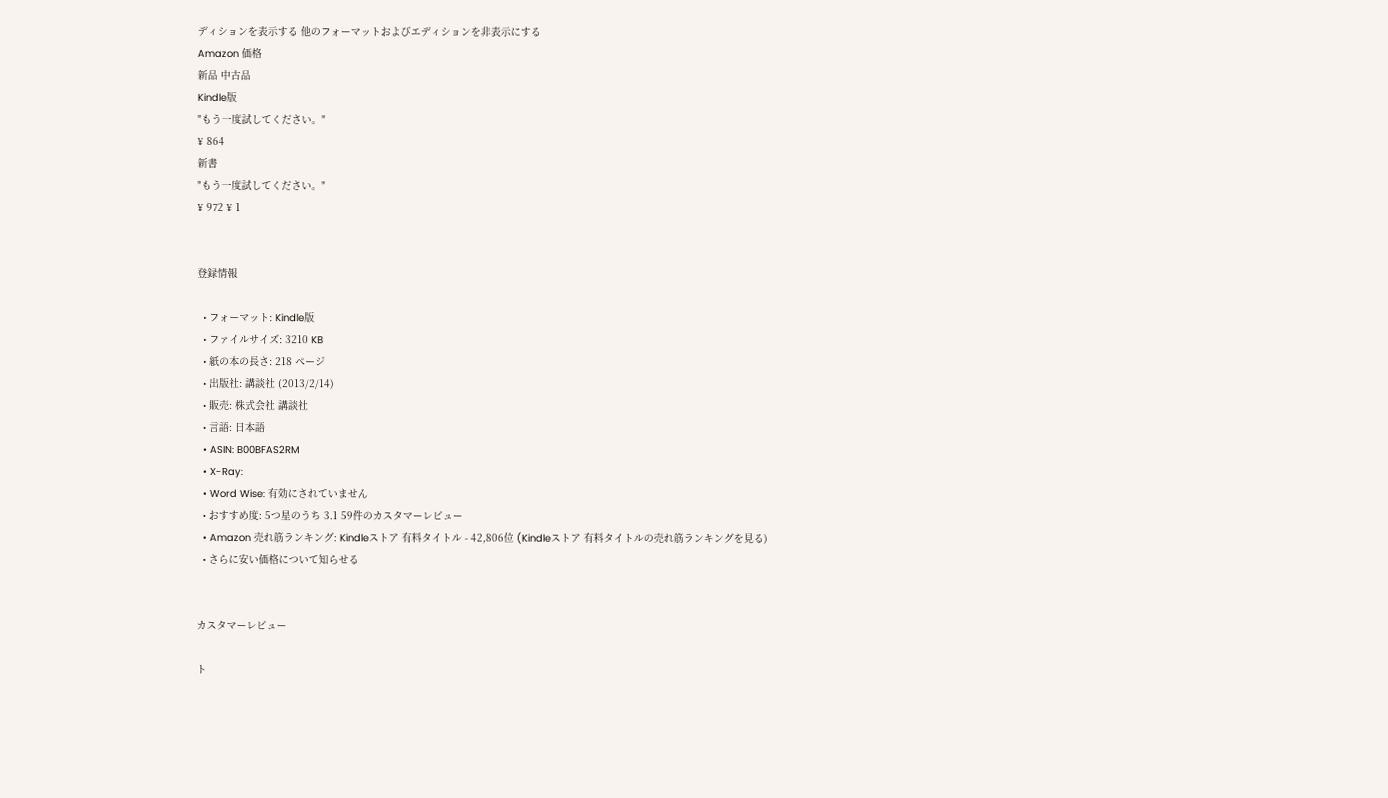ディションを表示する 他のフォーマットおよびエディションを非表示にする
Amazon 価格
新品 中古品
Kindle版
"もう一度試してください。"
¥ 864
新書
"もう一度試してください。"
¥ 972 ¥ 1


登録情報

  • フォーマット: Kindle版
  • ファイルサイズ: 3210 KB
  • 紙の本の長さ: 218 ページ
  • 出版社: 講談社 (2013/2/14)
  • 販売: 株式会社 講談社
  • 言語: 日本語
  • ASIN: B00BFAS2RM
  • X-Ray:
  • Word Wise: 有効にされていません
  • おすすめ度: 5つ星のうち 3.1 59件のカスタマーレビュー
  • Amazon 売れ筋ランキング: Kindleストア 有料タイトル - 42,806位 (Kindleストア 有料タイトルの売れ筋ランキングを見る)
  • さらに安い価格について知らせる


カスタマーレビュー

ト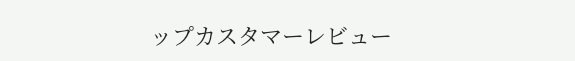ップカスタマーレビュー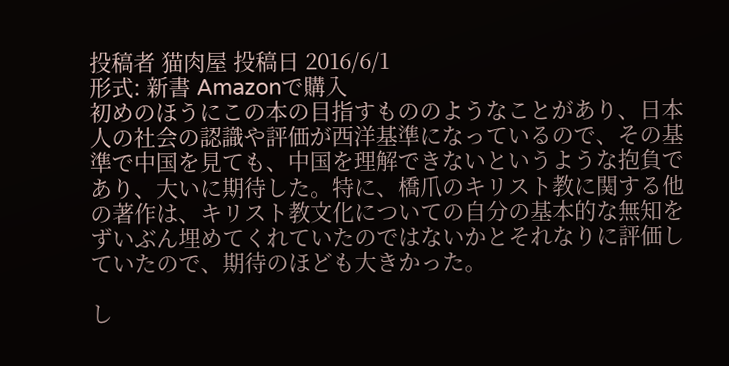投稿者 猫肉屋 投稿日 2016/6/1
形式: 新書 Amazonで購入
初めのほうにこの本の目指すもののようなことがあり、日本人の社会の認識や評価が西洋基準になっているので、その基準で中国を見ても、中国を理解できないというような抱負であり、大いに期待した。特に、橋爪のキリスト教に関する他の著作は、キリスト教文化についての自分の基本的な無知をずいぶん埋めてくれていたのではないかとそれなりに評価していたので、期待のほども大きかった。

し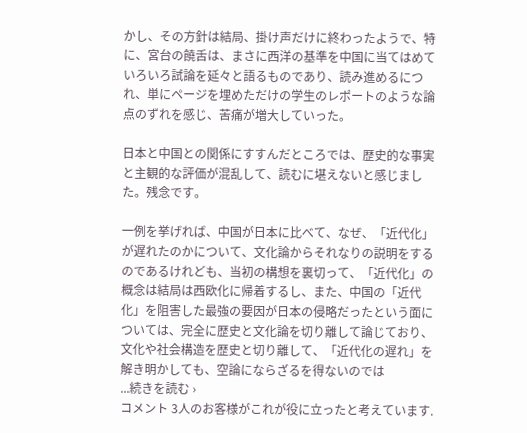かし、その方針は結局、掛け声だけに終わったようで、特に、宮台の饒舌は、まさに西洋の基準を中国に当てはめていろいろ試論を延々と語るものであり、読み進めるにつれ、単にページを埋めただけの学生のレポートのような論点のずれを感じ、苦痛が増大していった。

日本と中国との関係にすすんだところでは、歴史的な事実と主観的な評価が混乱して、読むに堪えないと感じました。残念です。

一例を挙げれば、中国が日本に比べて、なぜ、「近代化」が遅れたのかについて、文化論からそれなりの説明をするのであるけれども、当初の構想を裏切って、「近代化」の概念は結局は西欧化に帰着するし、また、中国の「近代化」を阻害した最強の要因が日本の侵略だったという面については、完全に歴史と文化論を切り離して論じており、文化や社会構造を歴史と切り離して、「近代化の遅れ」を解き明かしても、空論にならざるを得ないのでは
...続きを読む ›
コメント 3人のお客様がこれが役に立ったと考えています.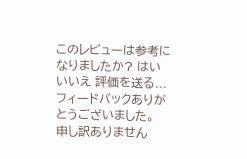このレビューは参考になりましたか? はい いいえ 評価を送る...
フィードバックありがとうございました。
申し訳ありません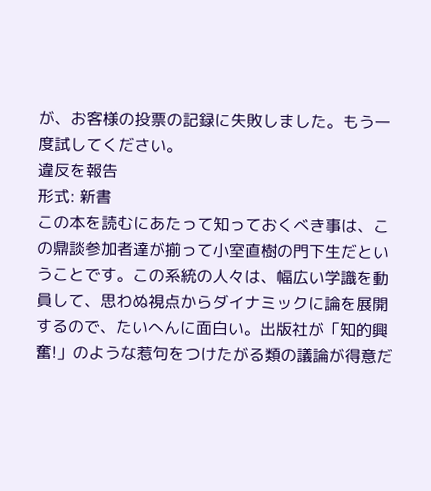が、お客様の投票の記録に失敗しました。もう一度試してください。
違反を報告
形式: 新書
この本を読むにあたって知っておくべき事は、この鼎談参加者達が揃って小室直樹の門下生だということです。この系統の人々は、幅広い学識を動員して、思わぬ視点からダイナミックに論を展開するので、たいへんに面白い。出版社が「知的興奮!」のような惹句をつけたがる類の議論が得意だ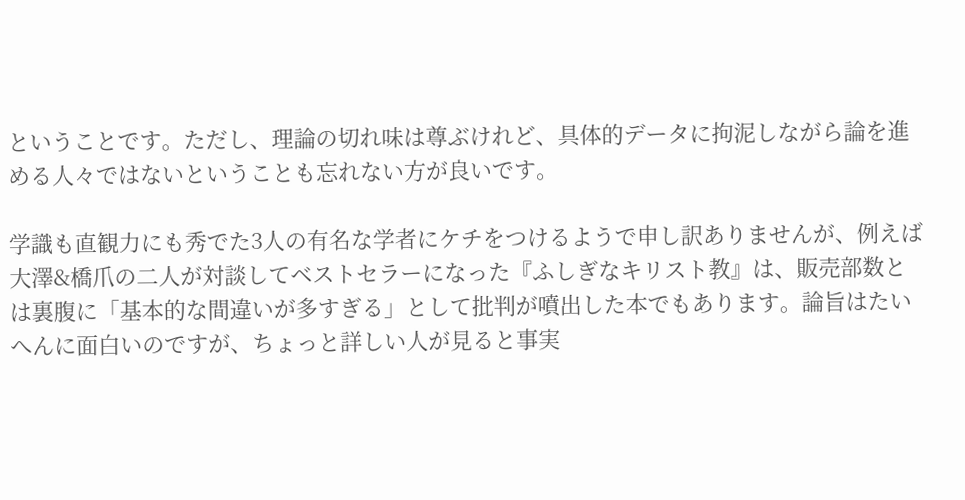ということです。ただし、理論の切れ味は尊ぶけれど、具体的データに拘泥しながら論を進める人々ではないということも忘れない方が良いです。

学識も直観力にも秀でた3人の有名な学者にケチをつけるようで申し訳ありませんが、例えば大澤&橋爪の二人が対談してベストセラーになった『ふしぎなキリスト教』は、販売部数とは裏腹に「基本的な間違いが多すぎる」として批判が噴出した本でもあります。論旨はたいへんに面白いのですが、ちょっと詳しい人が見ると事実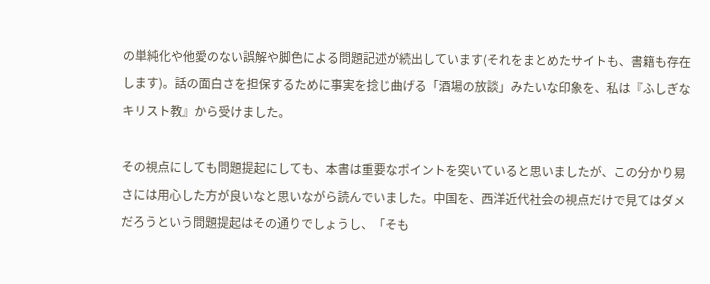の単純化や他愛のない誤解や脚色による問題記述が続出しています(それをまとめたサイトも、書籍も存在します)。話の面白さを担保するために事実を捻じ曲げる「酒場の放談」みたいな印象を、私は『ふしぎなキリスト教』から受けました。

その視点にしても問題提起にしても、本書は重要なポイントを突いていると思いましたが、この分かり易さには用心した方が良いなと思いながら読んでいました。中国を、西洋近代社会の視点だけで見てはダメだろうという問題提起はその通りでしょうし、「そも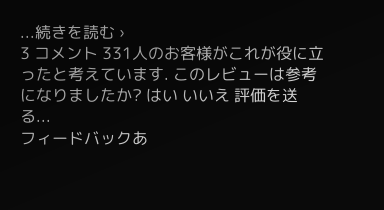...続きを読む ›
3 コメント 331人のお客様がこれが役に立ったと考えています. このレビューは参考になりましたか? はい いいえ 評価を送る...
フィードバックあ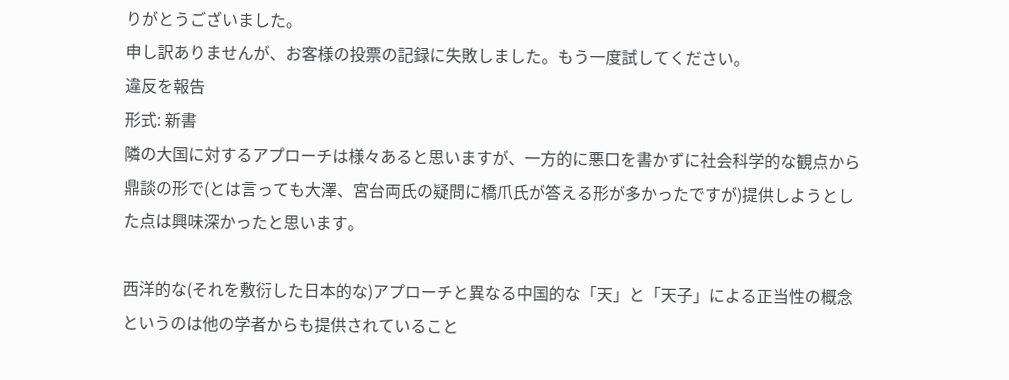りがとうございました。
申し訳ありませんが、お客様の投票の記録に失敗しました。もう一度試してください。
違反を報告
形式: 新書
隣の大国に対するアプローチは様々あると思いますが、一方的に悪口を書かずに社会科学的な観点から鼎談の形で(とは言っても大澤、宮台両氏の疑問に橋爪氏が答える形が多かったですが)提供しようとした点は興味深かったと思います。

西洋的な(それを敷衍した日本的な)アプローチと異なる中国的な「天」と「天子」による正当性の概念というのは他の学者からも提供されていること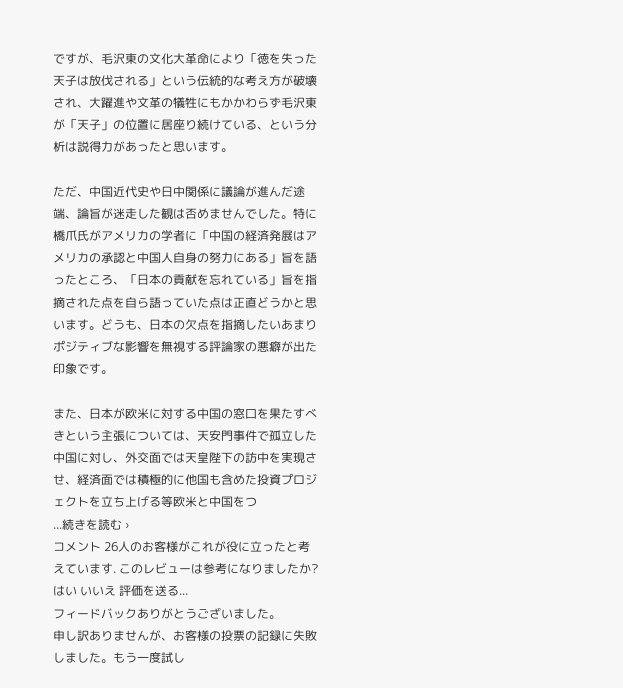ですが、毛沢東の文化大革命により「徳を失った天子は放伐される」という伝統的な考え方が破壊され、大躍進や文革の犠牲にもかかわらず毛沢東が「天子」の位置に居座り続けている、という分析は説得力があったと思います。

ただ、中国近代史や日中関係に議論が進んだ途端、論旨が迷走した観は否めませんでした。特に橋爪氏がアメリカの学者に「中国の経済発展はアメリカの承認と中国人自身の努力にある」旨を語ったところ、「日本の貢献を忘れている」旨を指摘された点を自ら語っていた点は正直どうかと思います。どうも、日本の欠点を指摘したいあまりポジティブな影響を無視する評論家の悪癖が出た印象です。

また、日本が欧米に対する中国の窓口を果たすべきという主張については、天安門事件で孤立した中国に対し、外交面では天皇陛下の訪中を実現させ、経済面では積極的に他国も含めた投資プロジェクトを立ち上げる等欧米と中国をつ
...続きを読む ›
コメント 26人のお客様がこれが役に立ったと考えています. このレビューは参考になりましたか? はい いいえ 評価を送る...
フィードバックありがとうございました。
申し訳ありませんが、お客様の投票の記録に失敗しました。もう一度試し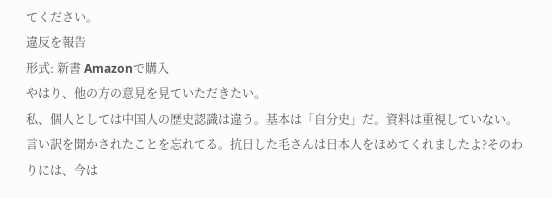てください。
違反を報告
形式: 新書 Amazonで購入
やはり、他の方の意見を見ていただきたい。
私、個人としては中国人の歴史認識は違う。基本は「自分史」だ。資料は重視していない。
言い訳を聞かされたことを忘れてる。抗日した毛さんは日本人をほめてくれましたよ?そのわりには、今は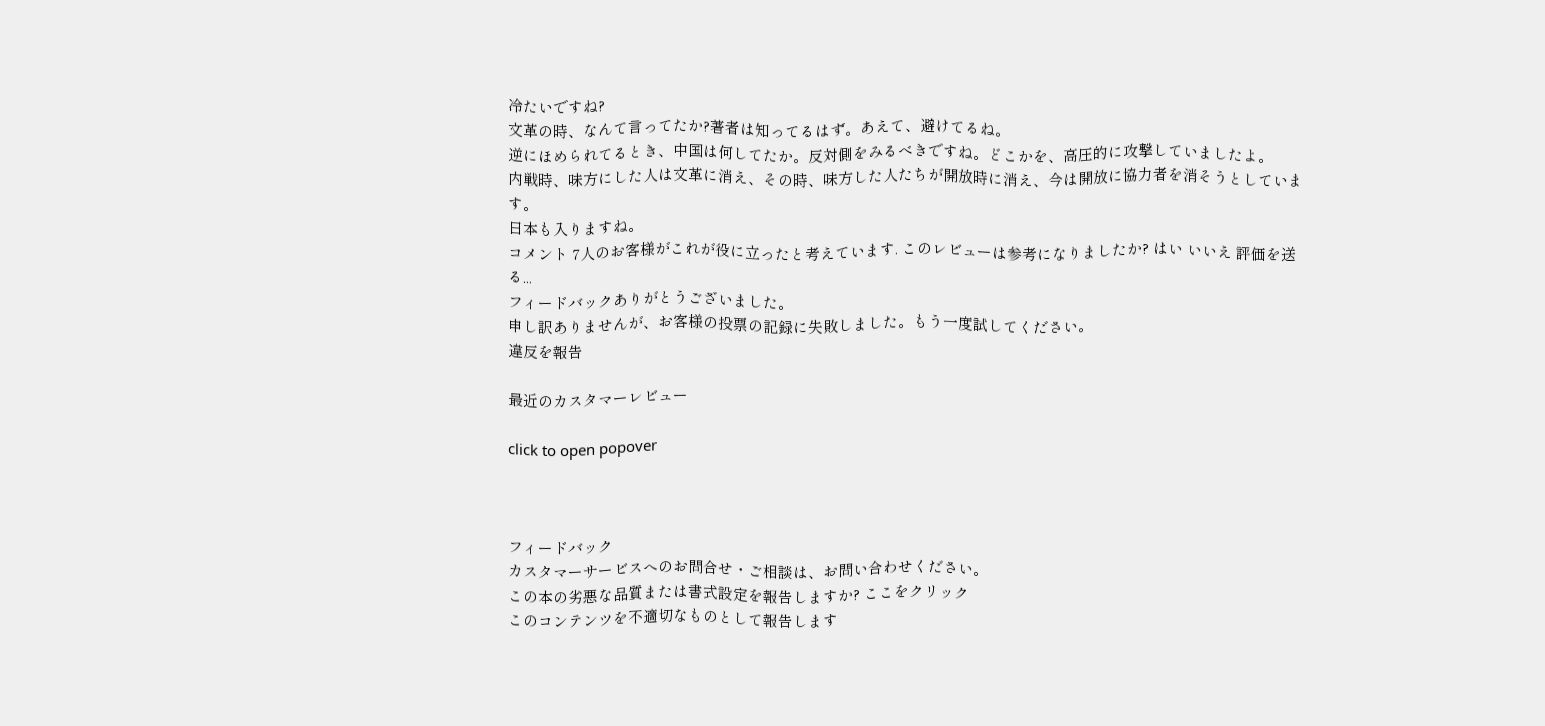冷たいですね?
文革の時、なんて言ってたか?著者は知ってるはず。あえて、避けてるね。
逆にほめられてるとき、中国は何してたか。反対側をみるべきですね。どこかを、高圧的に攻撃していましたよ。
内戦時、味方にした人は文革に消え、その時、味方した人たちが開放時に消え、今は開放に協力者を消そうとしています。
日本も入りますね。
コメント 7人のお客様がこれが役に立ったと考えています. このレビューは参考になりましたか? はい いいえ 評価を送る...
フィードバックありがとうございました。
申し訳ありませんが、お客様の投票の記録に失敗しました。もう一度試してください。
違反を報告

最近のカスタマーレビュー

click to open popover



フィードバック
カスタマーサービスへのお問合せ・ご相談は、お問い合わせください。
この本の劣悪な品質または書式設定を報告しますか? ここをクリック
このコンテンツを不適切なものとして報告します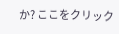か? ここをクリック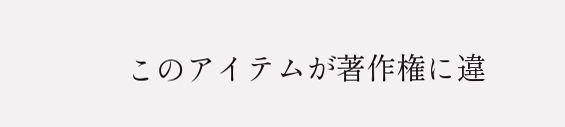このアイテムが著作権に違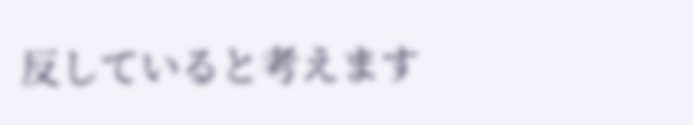反していると考えます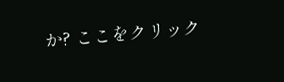か? ここをクリック